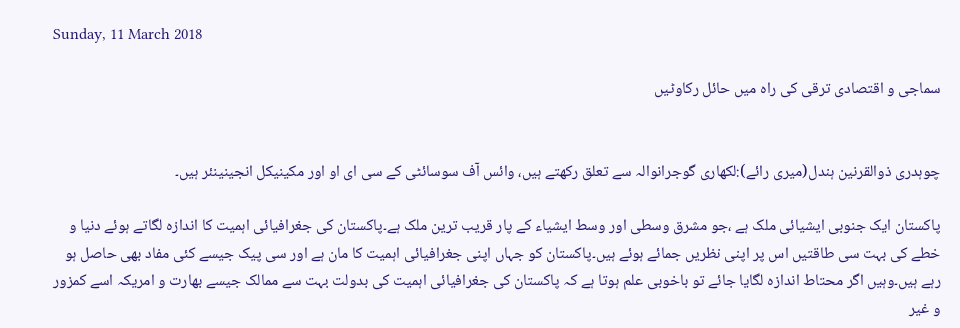Sunday, 11 March 2018

سماجی و اقتصادی ترقی کی راہ میں حائل رکاوٹیں


چوہدری ذوالقرنین ہندل(میری رائے):لکھاری گوجرانوالہ سے تعلق رکھتے ہیں، وائس آف سوسائٹی کے سی ای او اور مکینیکل انجینینئر ہیں۔

پاکستان ایک جنوبی ایشیائی ملک ہے ،جو مشرق وسطی اور وسط ایشیاء کے پار قریب ترین ملک ہے۔پاکستان کی جغرافیائی اہمیت کا اندازہ لگاتے ہوئے دنیا و خطے کی بہت سی طاقتیں اس پر اپنی نظریں جمائے ہوئے ہیں۔پاکستان کو جہاں اپنی جغرافیائی اہمیت کا مان ہے اور سی پیک جیسے کئی مفاد بھی حاصل ہو رہے ہیں۔وہیں اگر محتاط اندازہ لگایا جائے تو باخوبی علم ہوتا ہے کہ پاکستان کی جغرافیائی اہمیت کی بدولت بہت سے ممالک جیسے بھارت و امریکہ اسے کمزور و غیر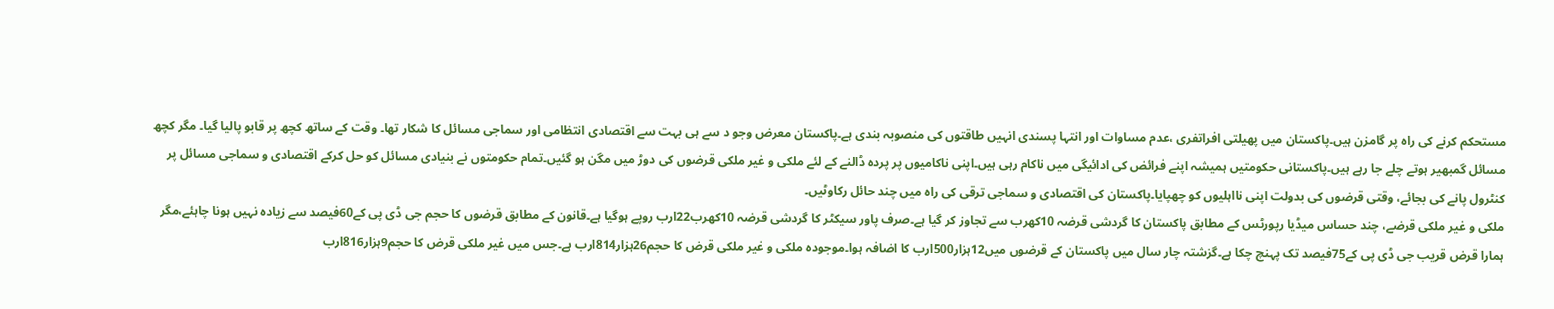مستحکم کرنے کی راہ پر گامزن ہیں۔پاکستان میں پھیلتی افراتفری ،عدم مساوات اور انتہا پسندی انہیں طاقتوں کی منصوبہ بندی ہے۔پاکستان معرض وجو د سے ہی بہت سے اقتصادی انتظامی اور سماجی مسائل کا شکار تھا۔ وقت کے ساتھ کچھ پر قابو پالیا گیا۔ مگر کچھ مسائل گمبھیر ہوتے چلے جا رہے ہیں۔پاکستانی حکومتیں ہمیشہ اپنے فرائض کی ادائیگی میں ناکام رہی ہیں۔اپنی ناکامیوں پر پردہ ڈالنے کے لئے ملکی و غیر ملکی قرضوں کی دوڑ میں مگن ہو گئیں۔تمام حکومتوں نے بنیادی مسائل کو حل کرکے اقتصادی و سماجی مسائل پر کنٹرول پانے کی بجائے، وقتی قرضوں کی بدولت اپنی نااہلیوں کو چھپایا۔پاکستان کی اقتصادی و سماجی ترقی کی راہ میں چند حائل رکاوٹیں۔
ملکی و غیر ملکی قرضے، چند حساس میڈیا رپورٹس کے مطابق پاکستان کا گردشی قرضہ 10کھرب سے تجاوز کر گیا ہے۔صرف پاور سیکٹر کا گردشی قرضہ 10کھرب22ارب روپے ہوگیا ہے۔قانون کے مطابق قرضوں کا حجم جی ڈی پی کے60فیصد سے زیادہ نہیں ہونا چاہئے،مگر ہمارا قرض قریب جی ڈی پی کے75فیصد تک پہنچ چکا ہے۔گزشتہ چار سال میں پاکستان کے قرضوں میں12ہزار500ارب کا اضافہ ہوا۔موجودہ ملکی و غیر ملکی قرض کا حجم26ہزار814ارب ہے۔جس میں غیر ملکی قرض کا حجم9ہزار816ارب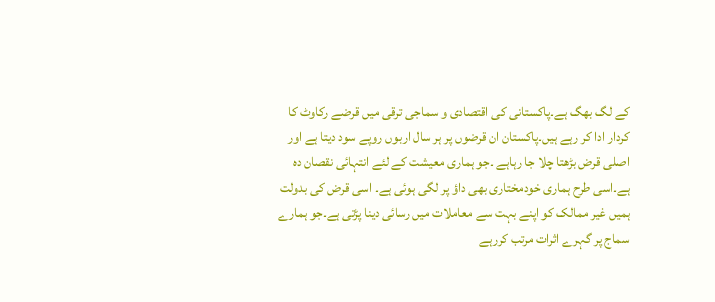کے لگ بھگ ہے۔پاکستانی کی اقتصادی و سماجی ترقی میں قرضے رکاوٹ کا کردار ادا کر رہے ہیں۔پاکستان ان قرضوں پر ہر سال اربوں روپے سود دیتا ہے اور اصلی قرض بڑھتا چلا جا رہاہے ۔جو ہماری معیشت کے لئے انتہائی نقصان دہ ہے۔اسی طرح ہماری خودمختاری بھی داؤ پر لگی ہوئی ہے۔ اسی قرض کی بدولت ہمیں غیر ممالک کو اپنے بہت سے معاملات میں رسائی دینا پڑتی ہے۔جو ہمارے سماج پر گہرے اثرات مرتب کررہے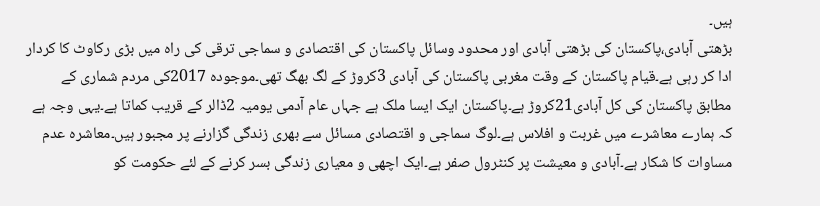ہیں۔
بڑھتی آبادی،پاکستان کی بڑھتی آبادی اور محدود وسائل پاکستان کی اقتصادی و سماجی ترقی کی راہ میں بڑی رکاوٹ کا کردار ادا کر رہی ہے۔قیام پاکستان کے وقت مغربی پاکستان کی آبادی 3کروڑ کے لگ بھگ تھی۔موجودہ 2017کی مردم شماری کے مطابق پاکستان کی کل آبادی21کروڑ ہے۔پاکستان ایک ایسا ملک ہے جہاں عام آدمی یومیہ 2ڈالر کے قریب کماتا ہے۔یہی وجہ ہے کہ ہمارے معاشرے میں غربت و افلاس ہے۔لوگ سماجی و اقتصادی مسائل سے بھری زندگی گزارنے پر مجبور ہیں۔معاشرہ عدم مساوات کا شکار ہے۔آبادی و معیشت پر کنٹرول صفر ہے۔ایک اچھی و معیاری زندگی بسر کرنے کے لئے حکومت کو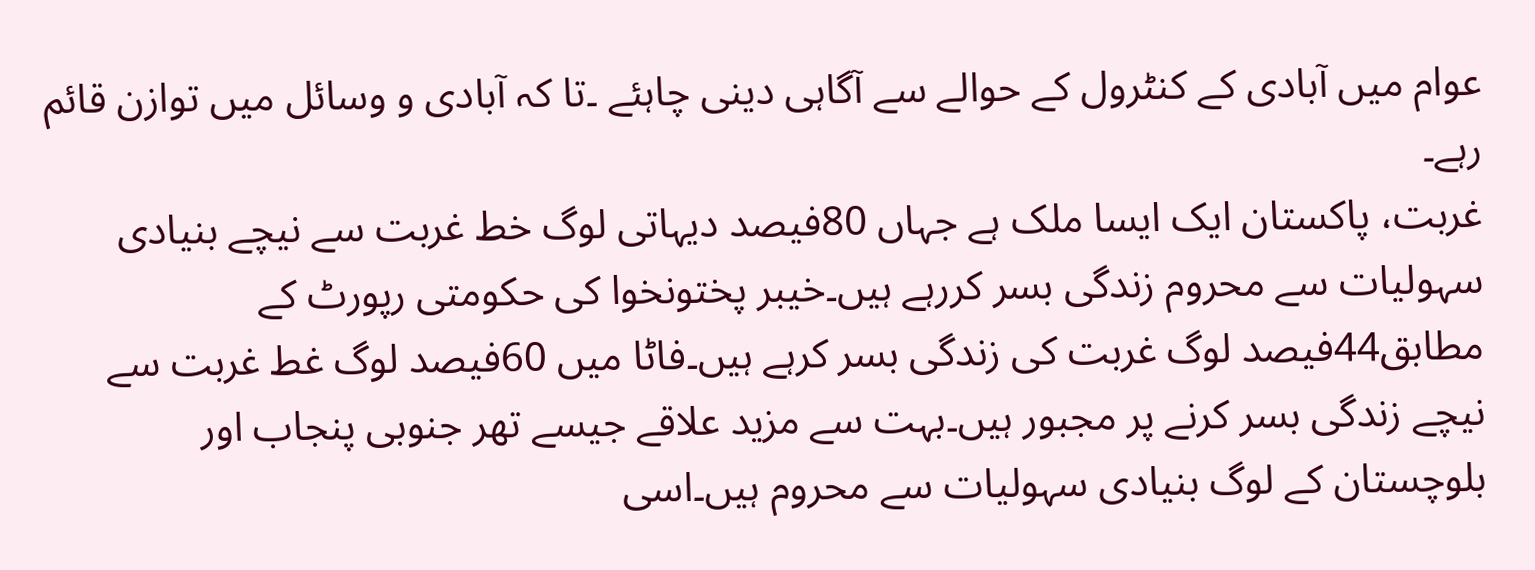عوام میں آبادی کے کنٹرول کے حوالے سے آگاہی دینی چاہئے ۔تا کہ آبادی و وسائل میں توازن قائم رہے۔
غربت، پاکستان ایک ایسا ملک ہے جہاں 80فیصد دیہاتی لوگ خط غربت سے نیچے بنیادی سہولیات سے محروم زندگی بسر کررہے ہیں۔خیبر پختونخوا کی حکومتی رپورٹ کے مطابق44فیصد لوگ غربت کی زندگی بسر کرہے ہیں۔فاٹا میں 60فیصد لوگ غط غربت سے نیچے زندگی بسر کرنے پر مجبور ہیں۔بہت سے مزید علاقے جیسے تھر جنوبی پنجاب اور بلوچستان کے لوگ بنیادی سہولیات سے محروم ہیں۔اسی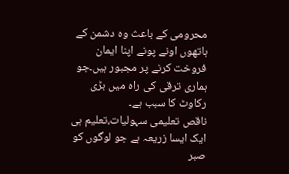محرومی کے باعث وہ دشمن کے ہاتھوں اونے پونے اپنا ایمان فروخت کرنے پر مجبور ہیں۔جو ہماری ترقی کی راہ میں بڑی رکاوٹ کا سبب ہے۔
ناقص تعلیمی سہولیات،تعلیم ہی ایک ایسا زریعہ ہے جو لوگوں کو صبر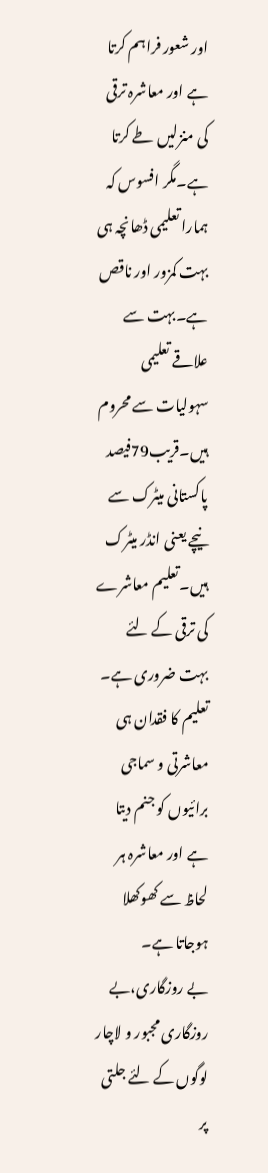اور شعور فراہم کرتا ہے اور معاشرہ ترقی کی منزلیں طے کرتا ہے۔مگر افسوس کہ ہمارا تعلیمی ڈھانچہ ہی بہت کمزور اور ناقص ہے۔بہت سے علاقے تعلیمی سہولیات سے محروم ہیں۔قریب79فیصد پاکستانی میٹرک سے نیچے یعنی انڈر میٹرک ہیں۔تعلیم معاشرے کی ترقی کے لئے بہت ضروری ہے۔ تعلیم کا فقدان ہی معاشرتی و سماجی برائیوں کو جنم دیتا ہے اور معاشرہ ہر لحاظ سے کھوکھلا ہوجاتا ہے۔
بے روزگاری،بے روزگاری مجبور و لاچار لوگوں کے لئے جلتی پر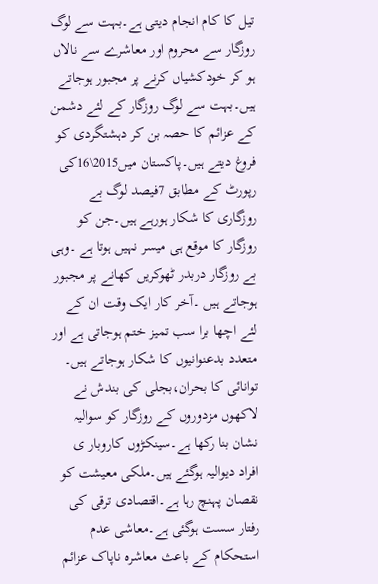تیل کا کام انجام دیتی ہے۔بہت سے لوگ روزگار سے محروم اور معاشرے سے نالاں ہو کر خودکشیاں کرنے پر مجبور ہوجاتے ہیں۔بہت سے لوگ روزگار کے لئے دشمن کے عزائم کا حصہ بن کر دہشتگردی کو فروغ دیتے ہیں۔پاکستان میں2015\16کی رپورٹ کے مطابق 7فیصد لوگ بے روزگاری کا شکار ہورہے ہیں۔جن کو روزگار کا موقع ہی میسر نہیں ہوتا ہے ۔وہی بے روزگار دربدر ٹھوکریں کھانے پر مجبور ہوجاتے ہیں ۔آخر کار ایک وقت ان کے لئے اچھا برا سب تمیز ختم ہوجاتی ہے اور متعدد بدعنوانیوں کا شکار ہوجاتے ہیں۔
توانائی کا بحران،بجلی کی بندش نے لاکھوں مزدوروں کے روزگار کو سوالیہ نشان بنا رکھا ہے۔سینکڑوں کاروبار ی افراد دیوالیہ ہوگئے ہیں۔ملکی معیشت کو نقصان پہنچ رہا ہے۔اقتصادی ترقی کی رفتار سست ہوگئی ہے۔معاشی عدم استحکام کے باعث معاشرہ ناپاک عزائم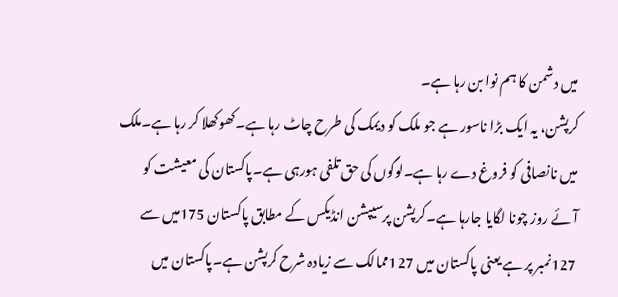میں دشمن کا ہم نوا بن رہا ہے۔
کرپشن، یہ ایک بڑا ناسور ہے جو ملک کو دیمک کی طرح چاٹ رہا ہے۔کھوکھلا کر رہا ہے۔ملک میں نانصافی کو فروغ دے رہا ہے۔لوگوں کی حق تلفی ہورہی ہے۔پاکستان کی معیشت کو آئے روز چونا لگایا جارہا ہے۔کرپشن پرسیپشن انڈیکس کے مطابق پاکستان 175میں سے 127نمبر پر ہے یعنی پاکستان میں 127ممالک سے زیادہ شرح کرپشن ہے۔پاکستان میں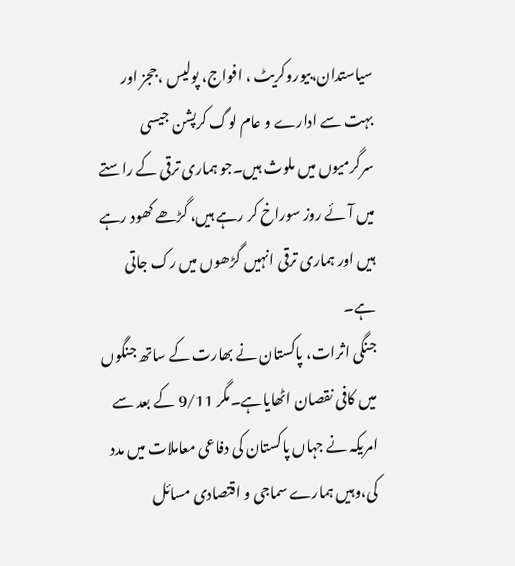سیاستدان،بیوروکریٹ ، افواج، پولیس ،ججز اور بہت سے ادارے و عام لوگ کرپشن جیسی سرگرمیوں میں ملوث ہیں۔جو ہماری ترقی کے راستے میں آئے روز سوراخ کر رہے ہیں، گڑھے کھود رہے ہیں اور ہماری ترقی انہیں گڑھوں میں رک جاتی ہے۔
جنگی اثرات، پاکستان نے بھارت کے ساتھ جنگوں میں کافی نقصان اٹھایاہے۔مگر 9/11 کے بعد سے امریکہ نے جہاں پاکستان کی دفاعی معاملات میں مدد کی،وہیں ہمارے سماجی و اقتصادی مسائل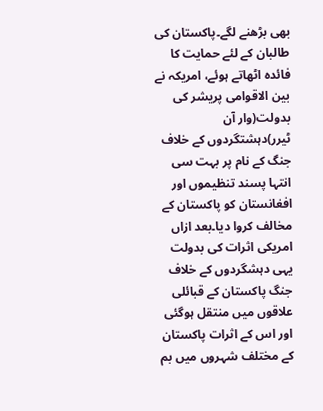بھی بڑھنے لگے۔پاکستان کی طالبان کے لئے حمایت کا فائدہ اٹھاتے ہوئے، امریکہ نے بین الاقوامی پریشر کی بدولت(وار آن ٹیرر)دہشتگردوں کے خلاف جنگ کے نام پر بہت سی انتہا پسند تنظیموں اور افغانستان کو پاکستان کے مخالف کروا دیا۔بعد ازاں امریکی اثرات کی بدولت یہی دہشگردوں کے خلاف جنگ پاکستان کے قبائلی علاقوں میں منتقل ہوگئی اور اس کے اثرات پاکستان کے مختلف شہروں میں بم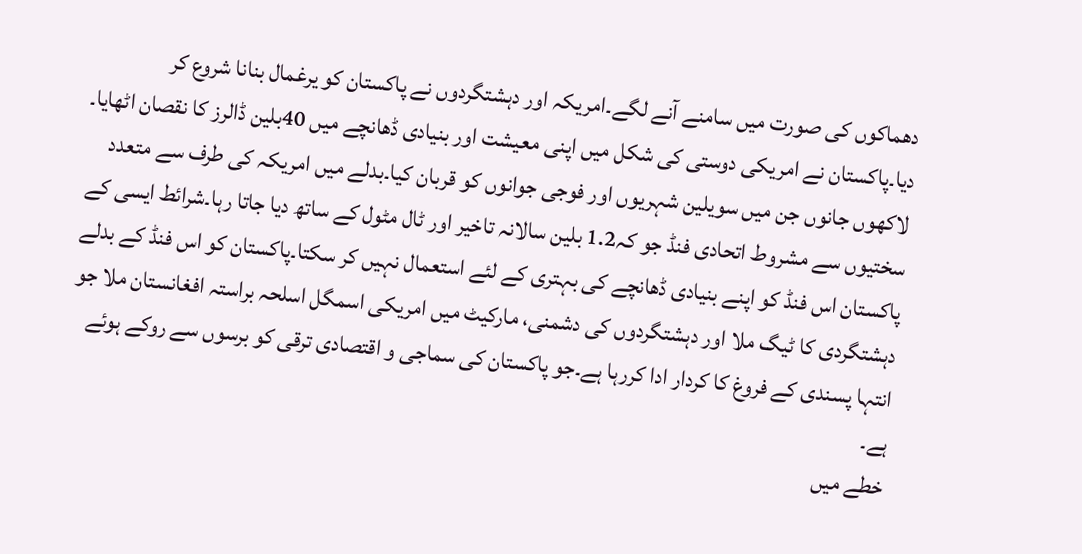دھماکوں کی صورت میں سامنے آنے لگے۔امریکہ اور دہشتگردوں نے پاکستان کو یرغمال بنانا شروع کر دیا۔پاکستان نے امریکی دوستی کی شکل میں اپنی معیشت اور بنیادی ڈھانچے میں 40بلین ڈالرز کا نقصان اٹھایا۔ لاکھوں جانوں جن میں سویلین شہریوں اور فوجی جوانوں کو قربان کیا۔بدلے میں امریکہ کی طرف سے متعدد سختیوں سے مشروط اتحادی فنڈ جو کہ1.2 بلین سالانہ تاخیر اور ٹال مٹول کے ساتھ دیا جاتا رہا۔شرائط ایسی کے پاکستان اس فنڈ کو اپنے بنیادی ڈھانچے کی بہتری کے لئے استعمال نہیں کر سکتا۔پاکستان کو اس فنڈ کے بدلے دہشتگردی کا ٹیگ ملا اور دہشتگردوں کی دشمنی، مارکیٹ میں امریکی اسمگل اسلحہ براستہ افغانستان ملا جو انتہا پسندی کے فروغ کا کردار ادا کررہا ہے۔جو پاکستان کی سماجی و اقتصادی ترقی کو برسوں سے روکے ہوئے ہے۔
خطے میں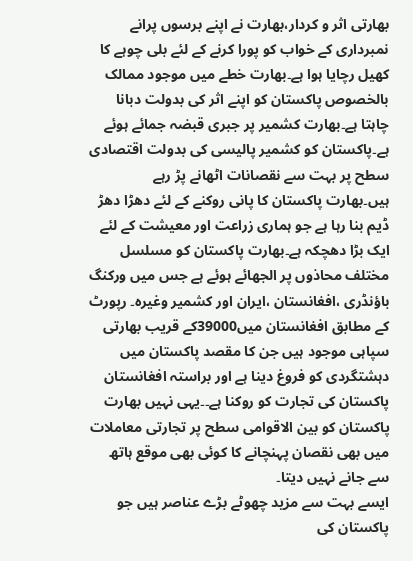بھارتی اثر و کردار،بھارت نے اپنے برسوں پرانے نمبرداری کے خواب کو پورا کرنے کے لئے بلی چوہے کا کھیل رچایا ہوا ہے۔بھارت خطے میں موجود ممالک بالخصوص پاکستان کو اپنے اثر کی بدولت دبانا چاہتا ہے۔بھارت کشمیر پر جبری قبضہ جمائے ہوئے ہے۔پاکستان کو کشمیر پالیسی کی بدولت اقتصادی سطح پر بہت سے نقصانات اٹھانے پڑ رہے ہیں۔بھارت پاکستان کا پانی روکنے کے لئے دھڑا دھڑ ڈیم بنا رہا ہے جو ہماری زراعت اور معیشت کے لئے ایک بڑا دھچکہ ہے۔بھارت پاکستان کو مسلسل مختلف محاذوں پر الجھائے ہوئے ہے جس میں ورکنگ باؤنڈری ،افغانستان ،ایران اور کشمیر وغیرہ۔ رپورٹ کے مطابق افغانستان میں39000کے قریب بھارتی سپاہی موجود ہیں جن کا مقصد پاکستان میں دہشتگردی کو فروغ دینا ہے اور براستہ افغانستان پاکستان کی تجارت کو روکنا ہے۔۔یہی نہیں بھارت پاکستان کو بین الاقوامی سطح پر تجارتی معاملات میں بھی نقصان پہنچانے کا کوئی بھی موقع ہاتھ سے جانے نہیں دیتا۔
ایسے بہت سے مزید چھوٹے بڑے عناصر ہیں جو پاکستان کی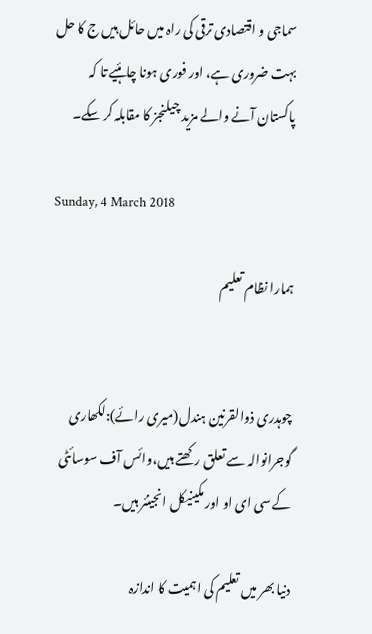سماجی و اقتصادی ترقی کی راہ میں حائل ہیں ج کا حل بہت ضروری ہے، اور فوری ہونا چاہئیے تا کہ پاکستان آنے والے مزید چیلنجز کا مقابلہ کر سکے۔

Sunday, 4 March 2018

ہمارا نظام تعلیم


چوہدری ذوالقرنین ہندل(میری رائے):لکھاری گوجرانوالہ سے تعلق رکھتے ہیں،وائس آف سوسائٹی کے سی ای او اور مکینیکل انجینئر ہیں۔

دنیا بھر میں تعلیم کی اہمیت کا اندازہ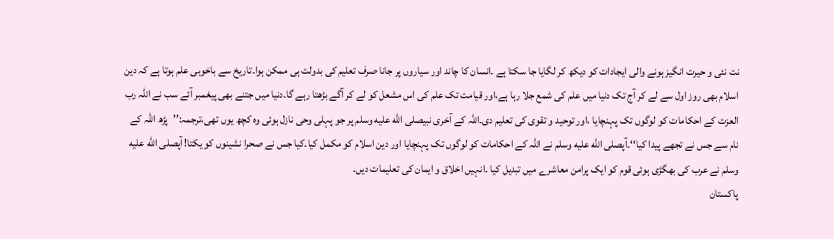نت نئی و حیرت انگیز ہونے والی ایجادات کو دیکھ کر لگایا جا سکتا ہے ۔انسان کا چاند اور سیاروں پر جانا صرف تعلیم کی بدولت ہی ممکن ہوا۔تاریخ سے باخوبی علم ہوتا ہے کہ دین اسلام بھی روز اول سے لے کر آج تک دنیا میں علم کی شمع جلا رہا ہے،اور قیامت تک علم کی اس مشعل کو لے کر آگے بڑھتا رہے گا۔دنیا میں جتنے بھی پیغمبر آئے سب نے اللہ رب العزت کے احکامات کو لوگوں تک پہنچایا ،اور توحید و تقوی کی تعلیم دی۔اللہ کے آخری نبیصلى الله عليه وسلم پر جو پہلی وحی نازل ہوئی وہ کچھ یوں تھی،ترجمہ:’’پڑھ اللہ کے نام سے جس نے تجھے پیدا کیا‘‘۔آپصلى الله عليه وسلم نے اللہ کے احکامات کو لوگوں تک پہنچایا اور دین اسلام کو مکمل کیا۔کیا جس نے صحرا نشینوں کو یکتا! آپصلى الله عليه وسلم نے عرب کی بھگڑی ہوئی قوم کو ایک پرامن معاشرے میں تبدیل کیا ۔انہیں اخلاق و ایمان کی تعلیمات دیں۔
پاکستان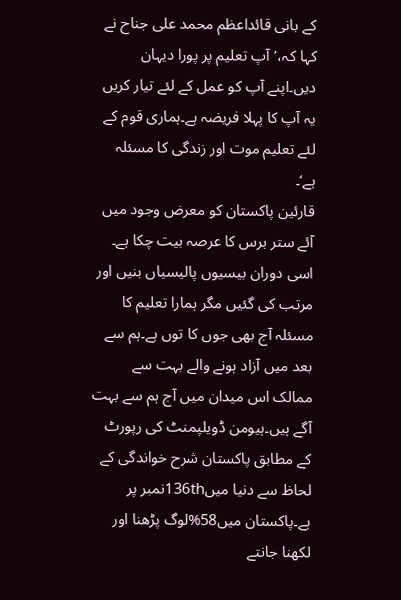کے بانی قائداعظم محمد علی جناح نے کہا کہ،’آپ تعلیم پر پورا دیہان دیں۔اپنے آپ کو عمل کے لئے تیار کریں یہ آپ کا پہلا فریضہ ہے۔ہماری قوم کے لئے تعلیم موت اور زندگی کا مسئلہ ہے‘۔
قارئین پاکستان کو معرض وجود میں آئے ستر برس کا عرصہ بیت چکا ہے۔ اسی دوران بیسیوں پالیسیاں بنیں اور مرتب کی گئیں مگر ہمارا تعلیم کا مسئلہ آج بھی جوں کا توں ہے۔ہم سے بعد میں آزاد ہونے والے بہت سے ممالک اس میدان میں آج ہم سے بہت آگے ہیں۔ہیومن ڈویلپمنٹ کی رپورٹ کے مطابق پاکستان شرح خواندگی کے لحاظ سے دنیا میں136thنمبر پر ہے۔پاکستان میں58%لوگ پڑھنا اور لکھنا جانتے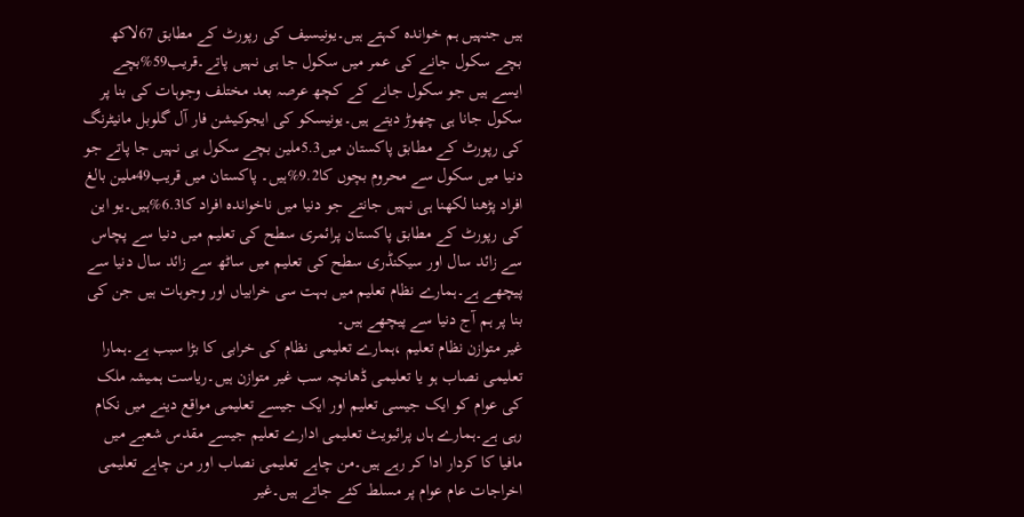ہیں جنہیں ہم خواندہ کہتے ہیں۔یونیسیف کی رپورٹ کے مطابق 67لاکھ بچے سکول جانے کی عمر میں سکول جا ہی نہیں پاتے۔قریب59%بچے ایسے ہیں جو سکول جانے کے کچھ عرصہ بعد مختلف وجوہات کی بنا پر سکول جانا ہی چھوڑ دیتے ہیں۔یونیسکو کی ایجوکیشن فار آل گلوبل مانیٹرنگ کی رپورٹ کے مطابق پاکستان میں5.3ملین بچے سکول ہی نہیں جا پاتے جو دنیا میں سکول سے محروم بچوں کا9.2%ہیں۔ پاکستان میں قریب49ملین بالغ افراد پڑھنا لکھنا ہی نہیں جانتے جو دنیا میں ناخواندہ افراد کا6.3%ہیں۔یو این کی رپورٹ کے مطابق پاکستان پرائمری سطح کی تعلیم میں دنیا سے پچاس سے زائد سال اور سیکنڈری سطح کی تعلیم میں ساٹھ سے زائد سال دنیا سے پیچھے ہے۔ہمارے نظام تعلیم میں بہت سی خرابیاں اور وجوہات ہیں جن کی بنا پر ہم آج دنیا سے پیچھے ہیں۔
غیر متوازن نظام تعلیم ،ہمارے تعلیمی نظام کی خرابی کا بڑا سبب ہے۔ہمارا تعلیمی نصاب ہو یا تعلیمی ڈھانچہ سب غیر متوازن ہیں۔ریاست ہمیشہ ملک کی عوام کو ایک جیسی تعلیم اور ایک جیسے تعلیمی مواقع دینے میں نکام رہی ہے۔ہمارے ہاں پرائیویٹ تعلیمی ادارے تعلیم جیسے مقدس شعبے میں مافیا کا کردار ادا کر رہے ہیں۔من چاہے تعلیمی نصاب اور من چاہے تعلیمی اخراجات عام عوام پر مسلط کئے جاتے ہیں۔غیر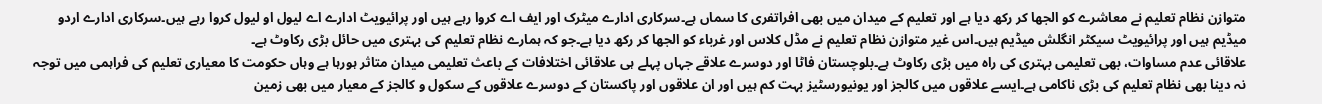متوازن نظام تعلیم نے معاشرے کو الجھا کر رکھ دیا ہے اور تعلیم کے میدان میں بھی افراتفری کا سماں ہے۔سرکاری ادارے میٹرک اور ایف اے کروا رہے ہیں اور پرائیویٹ ادارے اے لیول او لیول کروا رہے ہیں۔سرکاری ادارے اردو میڈیم ہیں اور پرائیویٹ سیکٹر انگلش میڈیم ہیں۔اس غیر متوازن نظام تعلیم نے مڈل کلاس اور غرباء کو الجھا کر رکھ دیا ہے۔جو کہ ہمارے نظام تعلیم کی بہتری میں حائل بڑی رکاوٹ ہے۔
علاقائی عدم مساوات، بھی تعلیمی بہتری کی راہ میں بڑی رکاوٹ ہے۔بلوچستان فاٹا اور دوسرے علاقے جہاں پہلے ہی علاقائی اختلافات کے باعث تعلیمی میدان متاثر ہورہا ہے وہاں حکومت کا معیاری تعلیم کی فراہمی میں توجہ نہ دینا بھی نظام تعلیم کی بڑی ناکامی ہے۔ایسے علاقوں میں کالجز اور یونیورسٹیز بہت کم ہیں اور ان علاقوں اور پاکستان کے دوسرے علاقوں کے سکول و کالجز کے معیار میں بھی زمین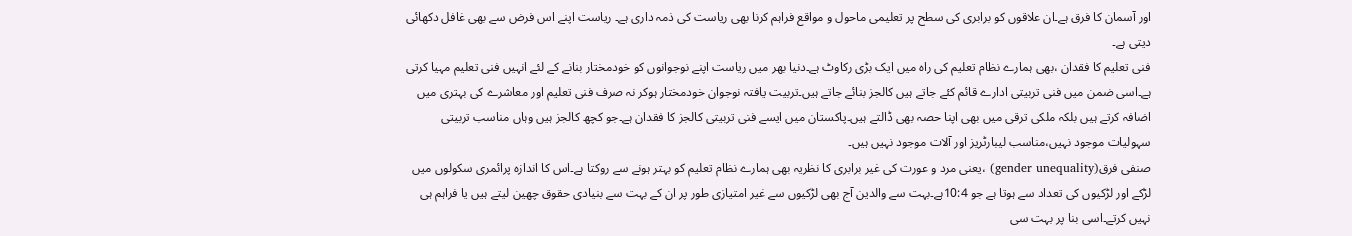اور آسمان کا فرق ہے۔ان علاقوں کو برابری کی سطح پر تعلیمی ماحول و مواقع فراہم کرنا بھی ریاست کی ذمہ داری ہے۔ ریاست اپنے اس فرض سے بھی غافل دکھائی دیتی ہے۔
فنی تعلیم کا فقدان ،بھی ہمارے نظام تعلیم کی راہ میں ایک بڑی رکاوٹ ہے۔دنیا بھر میں ریاست اپنے نوجوانوں کو خودمختار بنانے کے لئے انہیں فنی تعلیم مہیا کرتی ہے۔اسی ضمن میں فنی تربیتی ادارے قائم کئے جاتے ہیں کالجز بنائے جاتے ہیں۔تربیت یافتہ نوجوان خودمختار ہوکر نہ صرف فنی تعلیم اور معاشرے کی بہتری میں اضافہ کرتے ہیں بلکہ ملکی ترقی میں بھی اپنا حصہ بھی ڈالتے ہیں۔پاکستان میں ایسے فنی تربیتی کالجز کا فقدان ہے۔جو کچھ کالجز ہیں وہاں مناسب تربیتی سہولیات موجود نہیں،مناسب لیبارٹریز اور آلات موجود نہیں ہیں۔
صنفی فرق(gender unequality) ،یعنی مرد و عورت کی غیر برابری کا نظریہ بھی ہمارے نظام تعلیم کو بہتر ہونے سے روکتا ہے۔اس کا اندازہ پرائمری سکولوں میں لڑکے اور لڑکیوں کی تعداد سے ہوتا ہے جو 10:4ہے۔بہت سے والدین آج بھی لڑکیوں سے غیر امتیازی طور پر ان کے بہت سے بنیادی حقوق چھین لیتے ہیں یا فراہم ہی نہیں کرتے۔اسی بنا پر بہت سی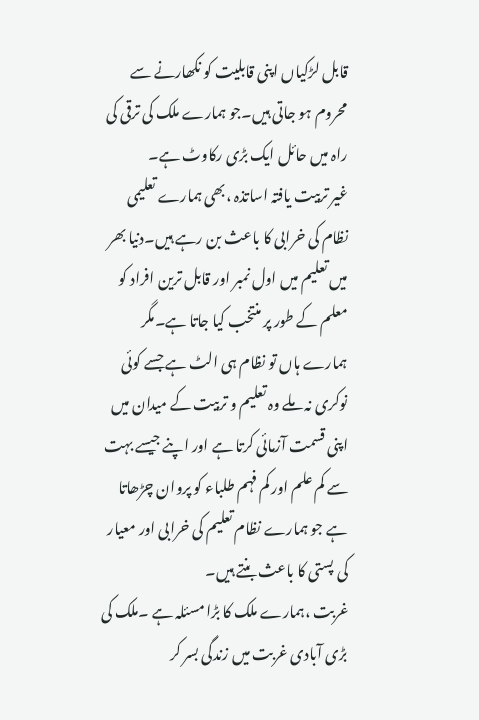قابل لڑکیاں اپنی قابلیت کو نکھارنے سے محروم ہو جاتی ہیں۔جو ہمارے ملک کی ترقی کی راہ میں حائل ایک بڑی رکاوٹ ہے۔
غیر تربیت یافتہ اساتذہ ،بھی ہمارے تعلیمی نظام کی خرابی کا باعث بن رہے ہیں۔دنیا بھر میں تعلیم میں اول نمبر اور قابل ترین افراد کو معلم کے طور پر منتخب کیا جاتا ہے۔مگر ہمارے ہاں تو نظام ہی الٹ ہے جسے کوئی نوکری نہ ملے وہ تعلیم و تربیت کے میدان میں اپنی قسمت آزمائی کرتا ہے اور اپنے جیسے بہت سے کم علم اور کم فہم طلباء کو پروان چڑھاتا ہے جو ہمارے نظام تعلیم کی خرابی اور معیار کی پستی کا باعث بنتے ہیں۔
غربت ،ہمارے ملک کا بڑا مسئلہ ہے ۔ملک کی بڑی آبادی غربت میں زندگی بسر کر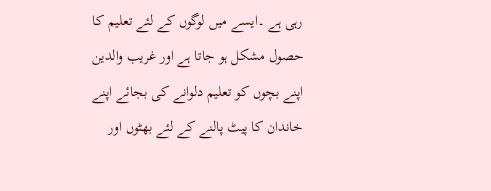رہی ہے ۔ایسے میں لوگوں کے لئے تعلیم کا حصول مشکل ہو جاتا ہے اور غریب والدین اپنے بچوں کو تعلیم دلوانے کی بجائے اپنے خاندان کا پیٹ پالنے کے لئے بھٹوں اور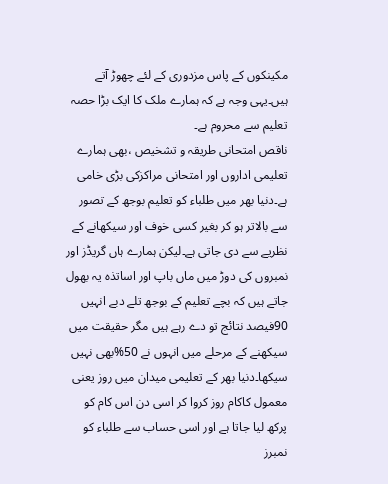مکینکوں کے پاس مزدوری کے لئے چھوڑ آتے ہیں۔یہی وجہ ہے کہ ہمارے ملک کا ایک بڑا حصہ تعلیم سے محروم ہے۔
ناقص امتحانی طریقہ و تشخیص ،بھی ہمارے تعلیمی اداروں اور امتحانی مراکزکی بڑی خامی ہے۔دنیا بھر میں طلباء کو تعلیم بوجھ کے تصور سے بالاتر ہو کر بغیر کسی خوف اور سیکھانے کے نظریے سے دی جاتی ہے۔لیکن ہمارے ہاں گریڈز اور نمبروں کی دوڑ میں ماں باپ اور اساتذہ یہ بھول جاتے ہیں کہ بچے تعلیم کے بوجھ تلے دبے انہیں 90فیصد نتائج تو دے رہے ہیں مگر حقیقت میں سیکھنے کے مرحلے میں انہوں نے 50%بھی نہیں سیکھا۔دنیا بھر کے تعلیمی میدان میں روز یعنی معمول کاکام روز کروا کر اسی دن اس کام کو پرکھ لیا جاتا ہے اور اسی حساب سے طلباء کو نمبرز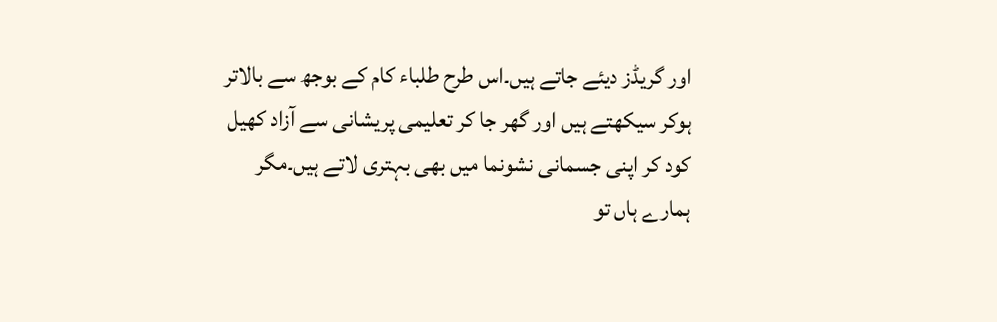اور گریڈز دیئے جاتے ہیں۔اس طرح طلباء کام کے بوجھ سے بالاتر ہوکر سیکھتے ہیں اور گھر جا کر تعلیمی پریشانی سے آزاد کھیل کود کر اپنی جسمانی نشونما میں بھی بہتری لاتے ہیں۔مگر ہمارے ہاں تو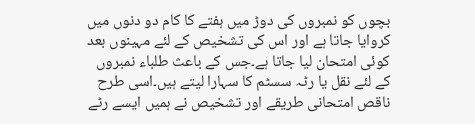بچوں کو نمبروں کی دوڑ میں ہفتے کا کام دو دنوں میں کروایا جاتا ہے اور اس کی تشخیص کے لئے مہینوں بعد کوئی امتحان لیا جاتا ہے۔جس کے باعث طلباء نمبروں کے لئے نقل یا رٹہ سسٹم کا سہارا لیتے ہیں۔اسی طرح ناقص امتحانی طریقے اور تشخیص نے ہمیں ایسے رٹے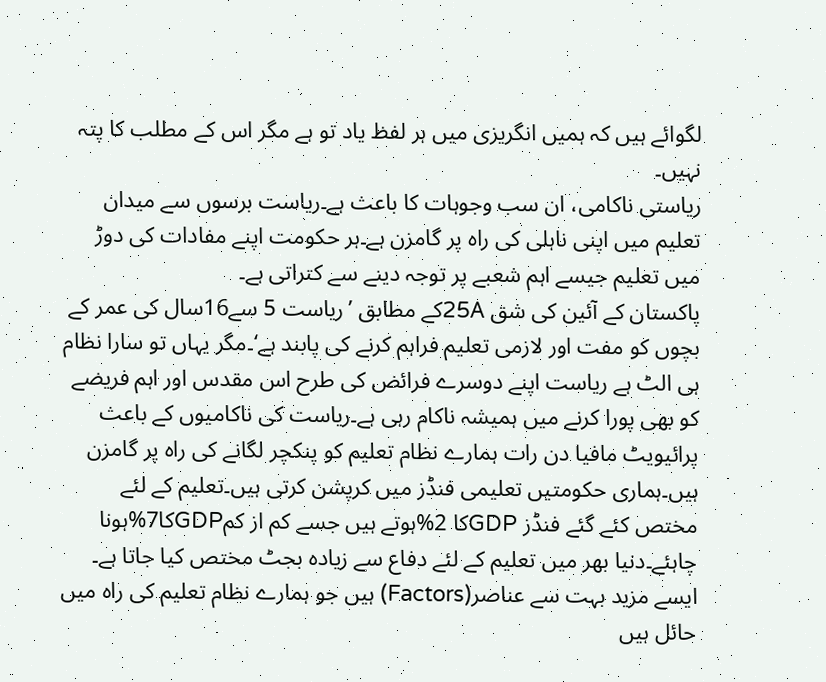لگوائے ہیں کہ ہمیں انگریزی میں ہر لفظ یاد تو ہے مگر اس کے مطلب کا پتہ نہیں۔
ریاستی ناکامی، ان سب وجوہات کا باعث ہے۔ریاست برسوں سے میدان تعلیم میں اپنی ناہلی کی راہ پر گامزن ہے۔ہر حکومت اپنے مفادات کی دوڑ میں تعلیم جیسے اہم شعبے پر توجہ دینے سے کتراتی ہے۔
پاکستان کے آئین کی شق 25Aکے مطابق ’ریاست 5 سے16سال کی عمر کے بچوں کو مفت اور لازمی تعلیم فراہم کرنے کی پابند ہے‘۔مگر یہاں تو سارا نظام ہی الٹ ہے ریاست اپنے دوسرے فرائض کی طرح اس مقدس اور اہم فریضے کو بھی پورا کرنے میں ہمیشہ ناکام رہی ہے۔ریاست کی ناکامیوں کے باعث پرائیویٹ مافیا دن رات ہمارے نظام تعلیم کو پنکچر لگانے کی راہ پر گامزن ہیں۔ہماری حکومتیں تعلیمی فنڈز میں کرپشن کرتی ہیں۔تعلیم کے لئے مختص کئے گئے فنڈز GDPکا 2%ہوتے ہیں جسے کم از کمGDPکا7%ہونا چاہئے۔دنیا بھر میں تعلیم کے لئے دفاع سے زیادہ بجٹ مختص کیا جاتا ہے۔
ایسے مزید بہت سے عناصر(Factors) ہیں جو ہمارے نظام تعلیم کی راہ میں حائل ہیں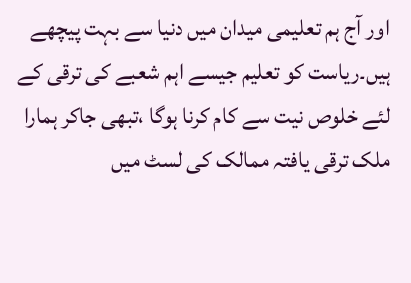اور آج ہم تعلیمی میدان میں دنیا سے بہت پیچھے ہیں۔ریاست کو تعلیم جیسے اہم شعبے کی ترقی کے لئے خلوص نیت سے کام کرنا ہوگا ،تبھی جاکر ہمارا ملک ترقی یافتہ ممالک کی لسٹ میں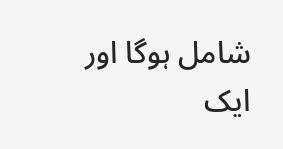شامل ہوگا اور ایک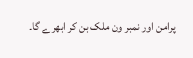پرامن اور نمبر ون ملک بن کر ابھرے گا۔